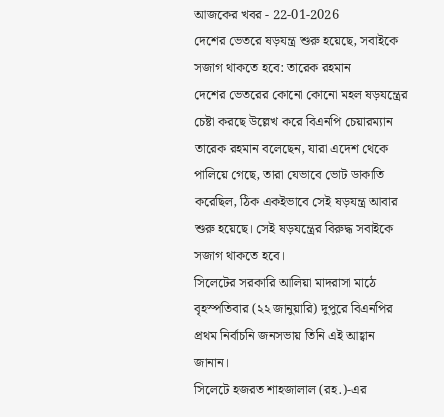আজকের খবর - 22-01-2026
দেশের ভেতরে ষড়যন্ত্র শুরু হয়েছে, সবাইকে সজাগ থাকতে হবে: তারেক রহমান
দেশের ভেতরের কোনো কোনো মহল ষড়যন্ত্রের চেষ্টা করছে উল্লেখ করে বিএনপি চেয়ারম্যান তারেক রহমান বলেছেন, যারা এদেশ থেকে পালিয়ে গেছে, তারা যেভাবে ভোট ডাকাতি করেছিল, ঠিক একইভাবে সেই ষড়যন্ত্র আবার শুরু হয়েছে। সেই ষড়যন্ত্রের বিরুদ্ধ সবাইকে সজাগ থাকতে হবে।
সিলেটের সরকারি আলিয়া মাদরাসা মাঠে বৃহস্পতিবার (২২ জানুয়ারি) দুপুরে বিএনপির প্রথম নির্বাচনি জনসভায় তিনি এই আহ্বান জানান।
সিলেটে হজরত শাহজালাল (রহ.)-এর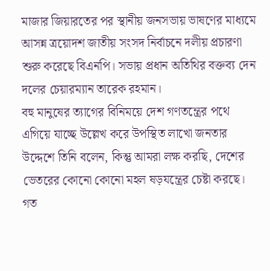মাজার জিয়ারতের পর স্থানীয় জনসভায় ভাষণের মাধ্যমে আসন্ন ত্রয়োদশ জাতীয় সংসদ নির্বাচনে দলীয় প্রচারণা শুরু করেছে বিএনপি। সভায় প্রধান অতিথির বক্তব্য দেন দলের চেয়ারম্যান তারেক রহমান।
বহু মানুষের ত্যাগের বিনিময়ে দেশ গণতন্ত্রের পথে এগিয়ে যাচ্ছে উল্লেখ করে উপস্থিত লাখো জনতার উদ্দেশে তিনি বলেন, কিন্তু আমরা লক্ষ করছি, দেশের ভেতরের কোনো কোনো মহল ষড়যন্ত্রের চেষ্টা করছে। গত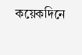কয়েকদিনে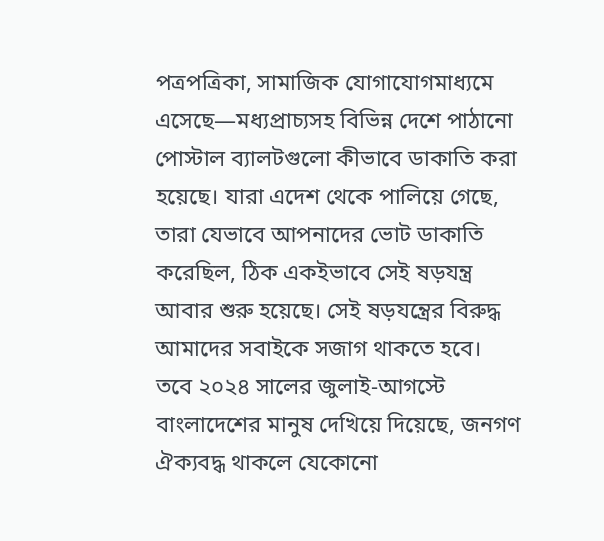পত্রপত্রিকা, সামাজিক যোগাযোগমাধ্যমে এসেছে—মধ্যপ্রাচ্যসহ বিভিন্ন দেশে পাঠানো পোস্টাল ব্যালটগুলো কীভাবে ডাকাতি করা হয়েছে। যারা এদেশ থেকে পালিয়ে গেছে, তারা যেভাবে আপনাদের ভোট ডাকাতি করেছিল, ঠিক একইভাবে সেই ষড়যন্ত্র আবার শুরু হয়েছে। সেই ষড়যন্ত্রের বিরুদ্ধ আমাদের সবাইকে সজাগ থাকতে হবে।
তবে ২০২৪ সালের জুলাই-আগস্টে বাংলাদেশের মানুষ দেখিয়ে দিয়েছে, জনগণ ঐক্যবদ্ধ থাকলে যেকোনো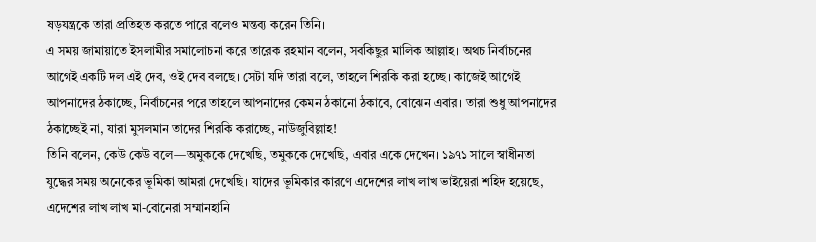ষড়যন্ত্রকে তারা প্রতিহত করতে পারে বলেও মন্তব্য করেন তিনি।
এ সময় জামায়াতে ইসলামীর সমালোচনা করে তারেক রহমান বলেন, সবকিছুর মালিক আল্লাহ। অথচ নির্বাচনের আগেই একটি দল এই দেব, ওই দেব বলছে। সেটা যদি তারা বলে, তাহলে শিরকি করা হচ্ছে। কাজেই আগেই আপনাদের ঠকাচ্ছে, নির্বাচনের পরে তাহলে আপনাদের কেমন ঠকানো ঠকাবে, বোঝেন এবার। তারা শুধু আপনাদের ঠকাচ্ছেই না, যারা মুসলমান তাদের শিরকি করাচ্ছে, নাউজুবিল্লাহ!
তিনি বলেন, কেউ কেউ বলে—অমুককে দেখেছি, তমুককে দেখেছি, এবার একে দেখেন। ১৯৭১ সালে স্বাধীনতা যুদ্ধের সময় অনেকের ভূমিকা আমরা দেখেছি। যাদের ভূমিকার কারণে এদেশের লাখ লাখ ভাইয়েরা শহিদ হয়েছে, এদেশের লাখ লাখ মা-বোনেরা সম্মানহানি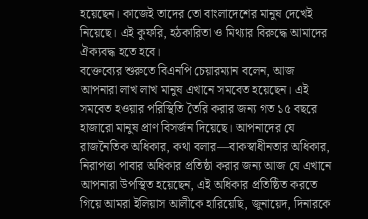হয়েছেন। কাজেই তাদের তো বাংলাদেশের মানুষ দেখেই নিয়েছে। এই কুফরি, হঠকারিতা ও মিথ্যার বিরুদ্ধে আমাদের ঐক্যবদ্ধ হতে হবে।
বক্তেব্যের শুরুতে বিএনপি চেয়ারম্যান বলেন, আজ আপনারা লাখ লাখ মানুষ এখানে সমবেত হয়েছেন। এই সমবেত হওয়ার পরিস্থিতি তৈরি করার জন্য গত ১৫ বছরে হাজারো মানুষ প্রাণ বিসর্জন দিয়েছে। আপনাদের যে রাজনৈতিক অধিকার, কথা বলার—বাকস্বাধীনতার অধিকার, নিরাপত্তা পাবার অধিকার প্রতিষ্ঠা করার জন্য আজ যে এখানে আপনারা উপস্থিত হয়েছেন, এই অধিকার প্রতিষ্ঠিত করতে গিয়ে আমরা ইলিয়াস আলীকে হারিয়েছি, জুনায়েদ, দিনারকে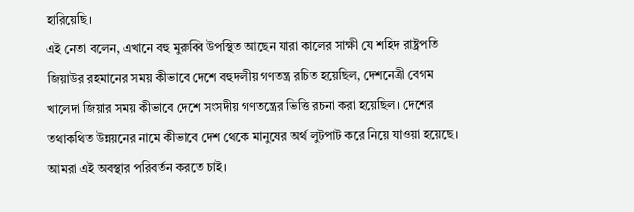হারিয়েছি।
এই নেতা বলেন, এখানে বহু মুরুব্বি উপস্থিত আছেন যারা কালের সাক্ষী যে শহিদ রাষ্ট্রপতি জিয়াউর রহমানের সময় কীভাবে দেশে বহুদলীয় গণতন্ত্র রচিত হয়েছিল, দেশনেত্রী বেগম খালেদা জিয়ার সময় কীভাবে দেশে সংসদীয় গণতন্ত্রের ভিত্তি রচনা করা হয়েছিল। দেশের তথাকথিত উন্নয়নের নামে কীভাবে দেশ থেকে মানুষের অর্থ লুটপাট করে নিয়ে যাওয়া হয়েছে। আমরা এই অবস্থার পরিবর্তন করতে চাই।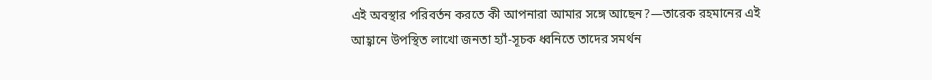এই অবস্থার পরিবর্তন করতে কী আপনারা আমার সঙ্গে আছেন?—তারেক রহমানের এই আহ্বানে উপস্থিত লাখো জনতা হ্যাঁ-সূচক ধ্বনিতে তাদের সমর্থন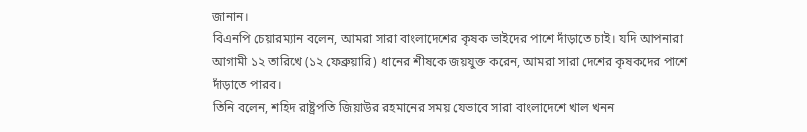জানান।
বিএনপি চেয়ারম্যান বলেন, আমরা সারা বাংলাদেশের কৃষক ভাইদের পাশে দাঁড়াতে চাই। যদি আপনারা আগামী ১২ তারিখে (১২ ফেব্রুয়ারি) ধানের শীষকে জয়যুক্ত করেন, আমরা সারা দেশের কৃষকদের পাশে দাঁড়াতে পারব।
তিনি বলেন, শহিদ রাষ্ট্রপতি জিয়াউর রহমানের সময় যেভাবে সারা বাংলাদেশে খাল খনন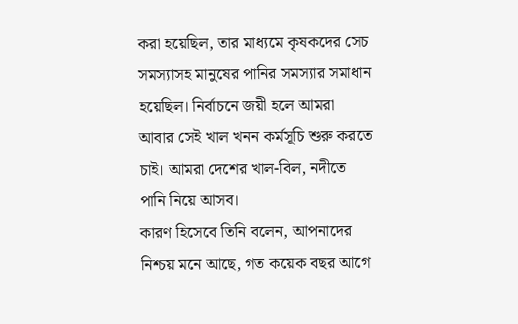করা হয়েছিল, তার মাধ্যমে কৃষকদের সেচ সমস্যাসহ মানুষের পানির সমস্যার সমাধান হয়েছিল। নির্বাচনে জয়ী হলে আমরা আবার সেই খাল খনন কর্মসূচি শুরু করতে চাই। আমরা দেশের খাল-বিল, নদীতে পানি নিয়ে আসব।
কারণ হিসেবে তিনি বলেন, আপনাদের নিশ্চয় মনে আছে, গত কয়েক বছর আগে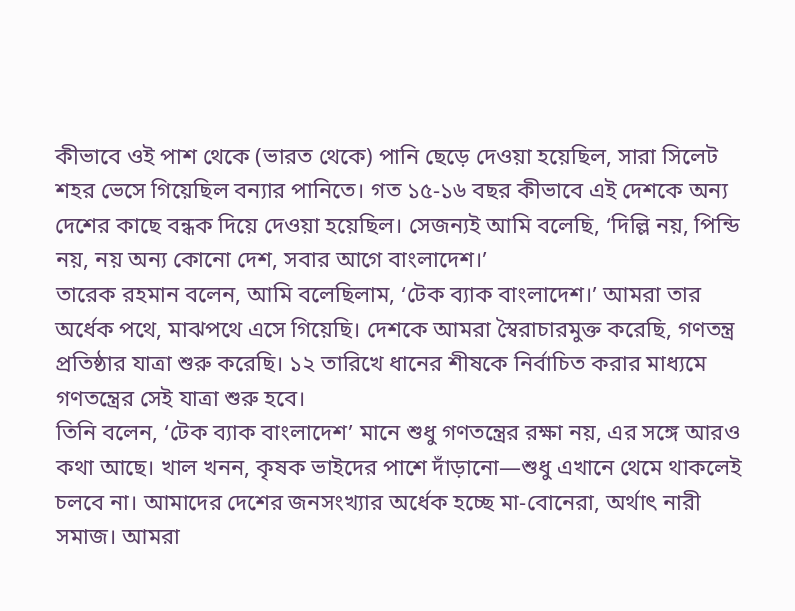কীভাবে ওই পাশ থেকে (ভারত থেকে) পানি ছেড়ে দেওয়া হয়েছিল, সারা সিলেট শহর ভেসে গিয়েছিল বন্যার পানিতে। গত ১৫-১৬ বছর কীভাবে এই দেশকে অন্য দেশের কাছে বন্ধক দিয়ে দেওয়া হয়েছিল। সেজন্যই আমি বলেছি, ‘দিল্লি নয়, পিন্ডি নয়, নয় অন্য কোনো দেশ, সবার আগে বাংলাদেশ।’
তারেক রহমান বলেন, আমি বলেছিলাম, ‘টেক ব্যাক বাংলাদেশ।’ আমরা তার অর্ধেক পথে, মাঝপথে এসে গিয়েছি। দেশকে আমরা স্বৈরাচারমুক্ত করেছি, গণতন্ত্র প্রতিষ্ঠার যাত্রা শুরু করেছি। ১২ তারিখে ধানের শীষকে নির্বাচিত করার মাধ্যমে গণতন্ত্রের সেই যাত্রা শুরু হবে।
তিনি বলেন, ‘টেক ব্যাক বাংলাদেশ’ মানে শুধু গণতন্ত্রের রক্ষা নয়, এর সঙ্গে আরও কথা আছে। খাল খনন, কৃষক ভাইদের পাশে দাঁড়ানো—শুধু এখানে থেমে থাকলেই চলবে না। আমাদের দেশের জনসংখ্যার অর্ধেক হচ্ছে মা-বোনেরা, অর্থাৎ নারী সমাজ। আমরা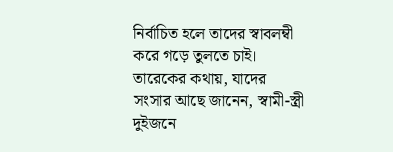নির্বাচিত হলে তাদের স্বাবলম্বী করে গড়ে তুলতে চাই।
তারেকের কথায়, যাদের সংসার আছে জানেন, স্বামী-স্ত্রী দুইজনে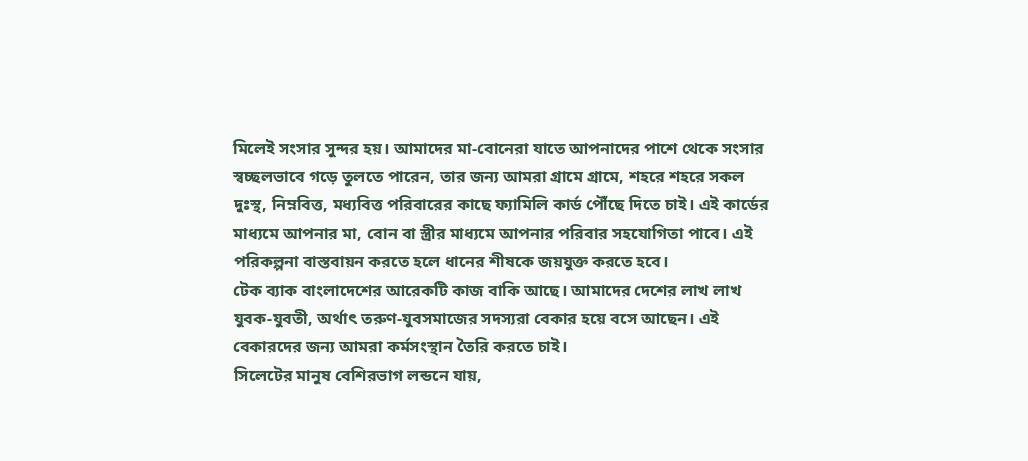মিলেই সংসার সুন্দর হয়। আমাদের মা-বোনেরা যাতে আপনাদের পাশে থেকে সংসার স্বচ্ছলভাবে গড়ে তুলতে পারেন, তার জন্য আমরা গ্রামে গ্রামে, শহরে শহরে সকল দুঃস্থ, নিম্নবিত্ত, মধ্যবিত্ত পরিবারের কাছে ফ্যামিলি কার্ড পৌঁছে দিতে চাই। এই কার্ডের মাধ্যমে আপনার মা, বোন বা স্ত্রীর মাধ্যমে আপনার পরিবার সহযোগিতা পাবে। এই পরিকল্পনা বাস্তবায়ন করতে হলে ধানের শীষকে জয়যুক্ত করতে হবে।
টেক ব্যাক বাংলাদেশের আরেকটি কাজ বাকি আছে। আমাদের দেশের লাখ লাখ যুবক-যুবতী, অর্থাৎ তরুণ-যুবসমাজের সদস্যরা বেকার হয়ে বসে আছেন। এই বেকারদের জন্য আমরা কর্মসংস্থান তৈরি করতে চাই।
সিলেটের মানুষ বেশিরভাগ লন্ডনে যায়,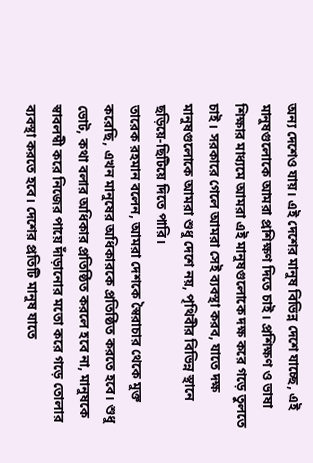অন্য দেশেও যায়। এই দেশের মানুষ বিভিন্ন দেশে যাচ্ছে, এই মানুষগুলোকে আমরা প্রশিক্ষণ দিতে চাই। প্রশিক্ষণ ও ভাষা শিক্ষার মাধ্যমে আমরা এই মানুষগুলোকে দক্ষ করে গড়ে তুলতে চাই। সরকারে গেলে আমরা সেই ব্যবস্থা করব, যাতে দক্ষ মানুষগুলোকে আমরা শুধু দেশে নয়, পৃথিবীর বিভিন্ন স্থানে ছড়িয়ে-ছিটিয়ে দিতে পারি।
তারেক রহমান বলেন, আমরা দেশকে স্বৈরাচার থেকে মুক্ত করেছি, এখন মানুষের অধিকারকে প্রতিষ্ঠিত করতে হবে। শুধু ভোট, কথা বলার অধিকার প্রতিষ্ঠিত করলে হবে না, মানুষকে স্বাবলম্বী করে নিজের পায়ে দাঁড়ানোর মতো করে গড়ে তোলার ব্যবস্থা করতে হবে। দেশের প্রতিটি মানুষ যাতে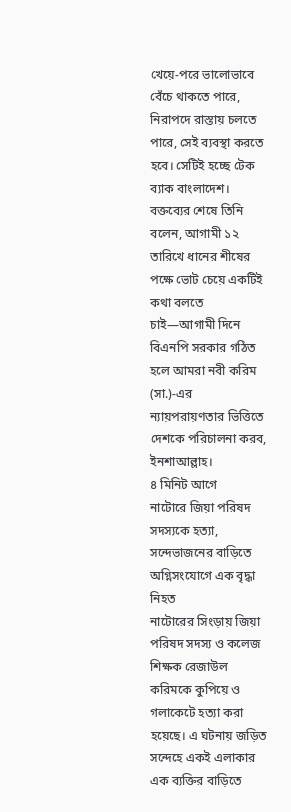খেয়ে-পরে ভালোভাবে বেঁচে থাকতে পারে, নিরাপদে রাস্তায় চলতে পারে, সেই ব্যবস্থা করতে হবে। সেটিই হচ্ছে টেক ব্যাক বাংলাদেশ।
বক্তব্যের শেষে তিনি বলেন, আগামী ১২ তারিখে ধানের শীষের পক্ষে ভোট চেয়ে একটিই কথা বলতে চাই—আগামী দিনে বিএনপি সরকার গঠিত হলে আমরা নবী করিম (সা.)-এর ন্যায়পরায়ণতার ভিত্তিতে দেশকে পরিচালনা করব, ইনশাআল্লাহ।
৪ মিনিট আগে
নাটোরে জিয়া পরিষদ সদস্যকে হত্যা, সন্দেভাজনের বাড়িতে অগ্নিসংযোগে এক বৃদ্ধা নিহত
নাটোরের সিংড়ায় জিয়া পরিষদ সদস্য ও কলেজ শিক্ষক রেজাউল করিমকে কুপিয়ে ও গলাকেটে হত্যা করা হয়েছে। এ ঘটনায় জড়িত সন্দেহে একই এলাকার এক ব্যক্তির বাড়িতে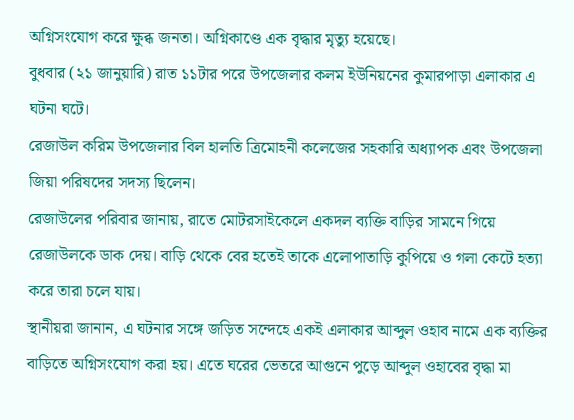অগ্নিসংযোগ করে ক্ষুব্ধ জনতা। অগ্নিকাণ্ডে এক বৃদ্ধার মৃত্যু হয়েছে।
বুধবার (২১ জানুয়ারি) রাত ১১টার পরে উপজেলার কলম ইউনিয়নের কুমারপাড়া এলাকার এ ঘটনা ঘটে।
রেজাউল করিম উপজেলার বিল হালতি ত্রিমোহনী কলেজের সহকারি অধ্যাপক এবং উপজেলা জিয়া পরিষদের সদস্য ছিলেন।
রেজাউলের পরিবার জানায়, রাতে মোটরসাইকেলে একদল ব্যক্তি বাড়ির সামনে গিয়ে রেজাউলকে ডাক দেয়। বাড়ি থেকে বের হতেই তাকে এলোপাতাড়ি কুপিয়ে ও গলা কেটে হত্যা করে তারা চলে যায়।
স্থানীয়রা জানান, এ ঘটনার সঙ্গে জড়িত সন্দেহে একই এলাকার আব্দুল ওহাব নামে এক ব্যক্তির বাড়িতে অগ্নিসংযোগ করা হয়। এতে ঘরের ভেতরে আগুনে পুড়ে আব্দুল ওহাবের বৃদ্ধা মা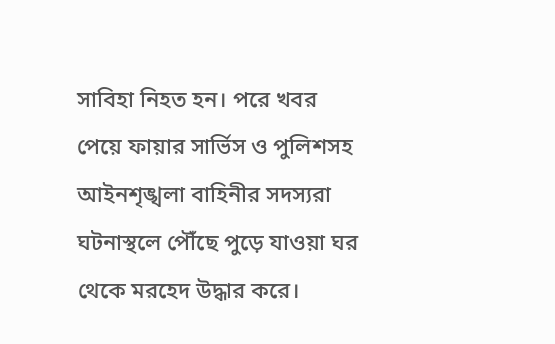সাবিহা নিহত হন। পরে খবর পেয়ে ফায়ার সার্ভিস ও পুলিশসহ আইনশৃঙ্খলা বাহিনীর সদস্যরা ঘটনাস্থলে পৌঁছে পুড়ে যাওয়া ঘর থেকে মরহেদ উদ্ধার করে।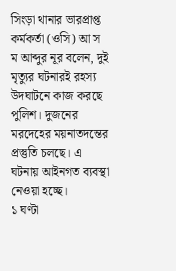সিংড়া থানার ভারপ্রাপ্ত কর্মকর্তা (ওসি) আ স ম আব্দুর নূর বলেন, দুই মৃত্যুর ঘটনারই রহস্য উদঘাটনে কাজ করছে পুলিশ। দুজনের মরদেহের ময়নাতদন্তের প্রস্তুতি চলছে। এ ঘটনায় আইনগত ব্যবস্থা নেওয়া হচ্ছে।
১ ঘণ্টা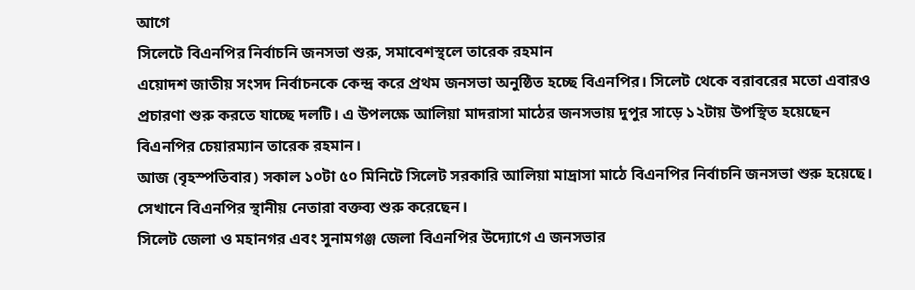আগে
সিলেটে বিএনপির নির্বাচনি জনসভা শুরু, সমাবেশস্থলে তারেক রহমান
এয়োদশ জাতীয় সংসদ নির্বাচনকে কেন্দ্র করে প্রথম জনসভা অনুষ্ঠিত হচ্ছে বিএনপির। সিলেট থেকে বরাবরের মতো এবারও প্রচারণা শুরু করতে যাচ্ছে দলটি। এ উপলক্ষে আলিয়া মাদরাসা মাঠের জনসভায় দুপুর সাড়ে ১২টায় উপস্থিত হয়েছেন বিএনপির চেয়ারম্যান তারেক রহমান।
আজ (বৃহস্পতিবার) সকাল ১০টা ৫০ মিনিটে সিলেট সরকারি আলিয়া মাদ্রাসা মাঠে বিএনপির নির্বাচনি জনসভা শুরু হয়েছে। সেখানে বিএনপির স্থানীয় নেতারা বক্তব্য শুরু করেছেন।
সিলেট জেলা ও মহানগর এবং সুনামগঞ্জ জেলা বিএনপির উদ্যোগে এ জনসভার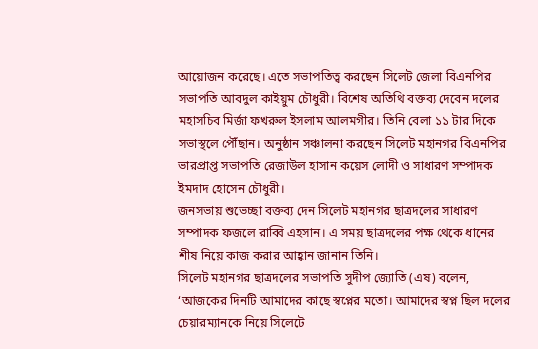আয়োজন করেছে। এতে সভাপতিত্ব করছেন সিলেট জেলা বিএনপির সভাপতি আবদুল কাইয়ুম চৌধুরী। বিশেষ অতিথি বক্তব্য দেবেন দলের মহাসচিব মির্জা ফখরুল ইসলাম আলমগীর। তিনি বেলা ১১ টার দিকে সভাস্থলে পৌঁছান। অনুষ্ঠান সঞ্চালনা করছেন সিলেট মহানগর বিএনপির ভারপ্রাপ্ত সভাপতি রেজাউল হাসান কয়েস লোদী ও সাধারণ সম্পাদক ইমদাদ হোসেন চৌধুরী।
জনসভায় শুভেচ্ছা বক্তব্য দেন সিলেট মহানগর ছাত্রদলের সাধারণ সম্পাদক ফজলে রাব্বি এহসান। এ সময় ছাত্রদলের পক্ষ থেকে ধানের শীষ নিয়ে কাজ করার আহ্বান জানান তিনি।
সিলেট মহানগর ছাত্রদলের সভাপতি সুদীপ জ্যোতি (এষ) বলেন, ‘আজকের দিনটি আমাদের কাছে স্বপ্নের মতো। আমাদের স্বপ্ন ছিল দলের চেয়ারম্যানকে নিয়ে সিলেটে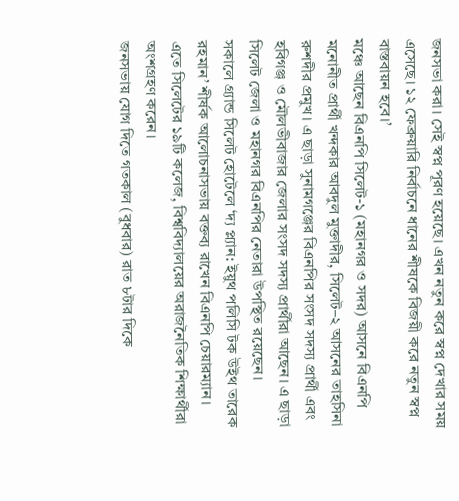জনসভা করা। সেই স্বপ্ন পূরণ হয়েছে। এখন নতুন করে স্বপ্ন দেখার সময় এসেছে। ১২ ফেব্রুয়ারি নির্বাচনে ধানের শীষকে বিজয়ী করে নতুন স্বপ্ন বাস্তবায়ন হবে।’
মঞ্চে আছেন বিএনপি সিলেট-১ (মহানগর ও সদর) আসনে বিএনপি মনোনীত প্রার্থী খন্দকার আবদুল মুক্তাদীর, সিলেট–২ আসনের তাহসিনা রুশদীর প্রমুখ। এ ছাড়া সুনামগঞ্জের বিএনপির সংসদ সদস্য প্রার্থী এবং হবিগঞ্জ ও মৌলভীবাজার জেলার সংসদ সদস্য প্রার্থীরা আছেন। এ ছাড়া সিলেট জেলা ও মহানগর বিএনপির নেতারা উপস্থিত রয়েছেন।
সকালে গ্র্যান্ড সিলেট হোটেলে ‘দ্য প্ল্যান: ইয়ুথ পলিসি টক উইথ তারেক রহমান’ শীর্ষক আলোচনাসভায় বক্তব্য রাখেন বিএনপি চেয়ারম্যান। এতে সিলেটের ১৯টি কলেজ, বিশ্ববিদ্যালয়ের অরাজনৈতিক শিক্ষার্থীরা অংশগ্রহণ করেন।
জনসভায় যোগ দিতে গতকাল (বুধবার) রাত ৮টার দিকে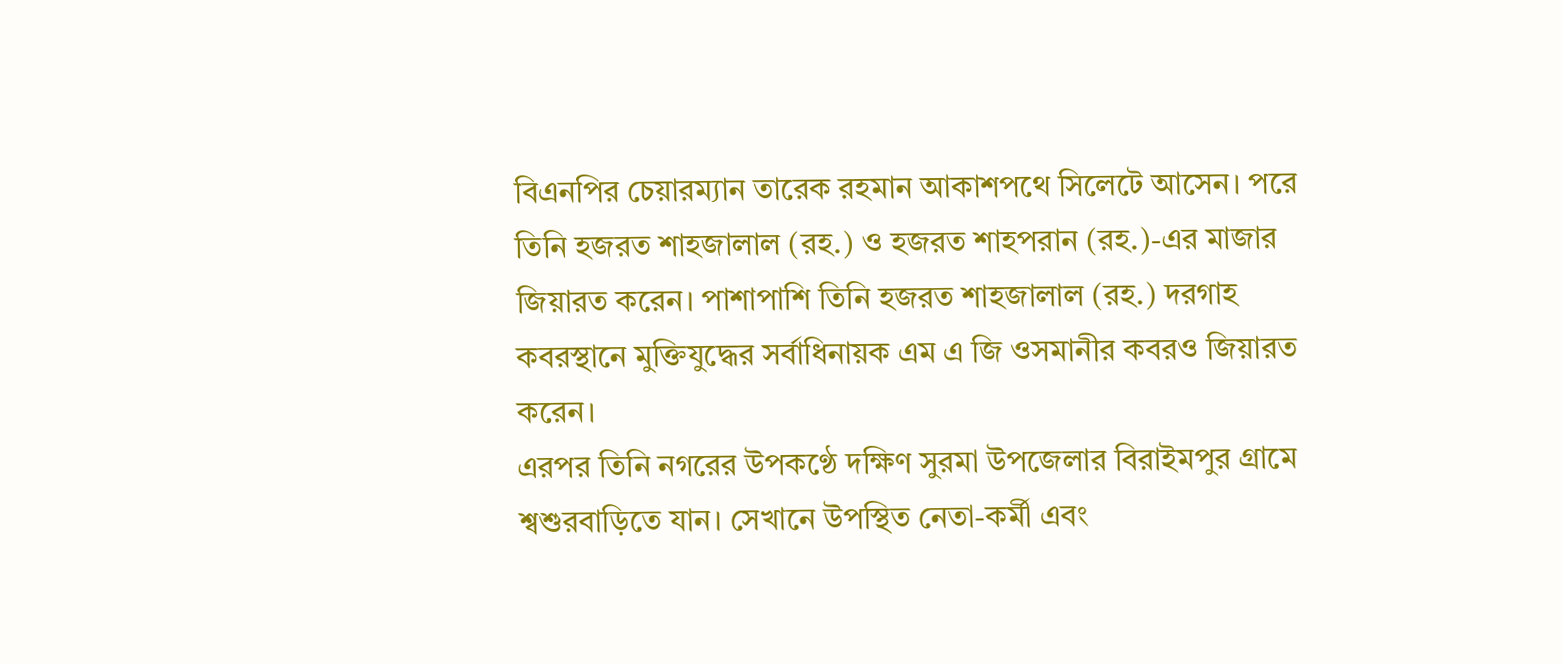বিএনপির চেয়ারম্যান তারেক রহমান আকাশপথে সিলেটে আসেন। পরে তিনি হজরত শাহজালাল (রহ.) ও হজরত শাহপরান (রহ.)-এর মাজার জিয়ারত করেন। পাশাপাশি তিনি হজরত শাহজালাল (রহ.) দরগাহ কবরস্থানে মুক্তিযুদ্ধের সর্বাধিনায়ক এম এ জি ওসমানীর কবরও জিয়ারত করেন।
এরপর তিনি নগরের উপকণ্ঠে দক্ষিণ সুরমা উপজেলার বিরাইমপুর গ্রামে শ্বশুরবাড়িতে যান। সেখানে উপস্থিত নেতা-কর্মী এবং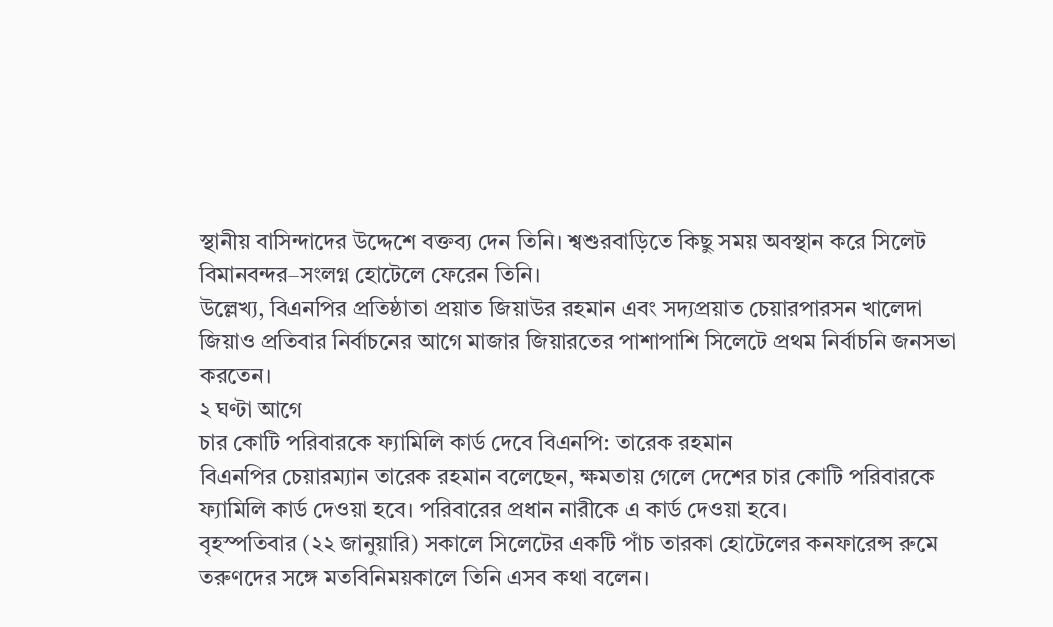স্থানীয় বাসিন্দাদের উদ্দেশে বক্তব্য দেন তিনি। শ্বশুরবাড়িতে কিছু সময় অবস্থান করে সিলেট বিমানবন্দর–সংলগ্ন হোটেলে ফেরেন তিনি।
উল্লেখ্য, বিএনপির প্রতিষ্ঠাতা প্রয়াত জিয়াউর রহমান এবং সদ্যপ্রয়াত চেয়ারপারসন খালেদা জিয়াও প্রতিবার নির্বাচনের আগে মাজার জিয়ারতের পাশাপাশি সিলেটে প্রথম নির্বাচনি জনসভা করতেন।
২ ঘণ্টা আগে
চার কোটি পরিবারকে ফ্যামিলি কার্ড দেবে বিএনপি: তারেক রহমান
বিএনপির চেয়ারম্যান তারেক রহমান বলেছেন, ক্ষমতায় গেলে দেশের চার কোটি পরিবারকে ফ্যামিলি কার্ড দেওয়া হবে। পরিবারের প্রধান নারীকে এ কার্ড দেওয়া হবে।
বৃহস্পতিবার (২২ জানুয়ারি) সকালে সিলেটের একটি পাঁচ তারকা হোটেলের কনফারেন্স রুমে তরুণদের সঙ্গে মতবিনিময়কালে তিনি এসব কথা বলেন।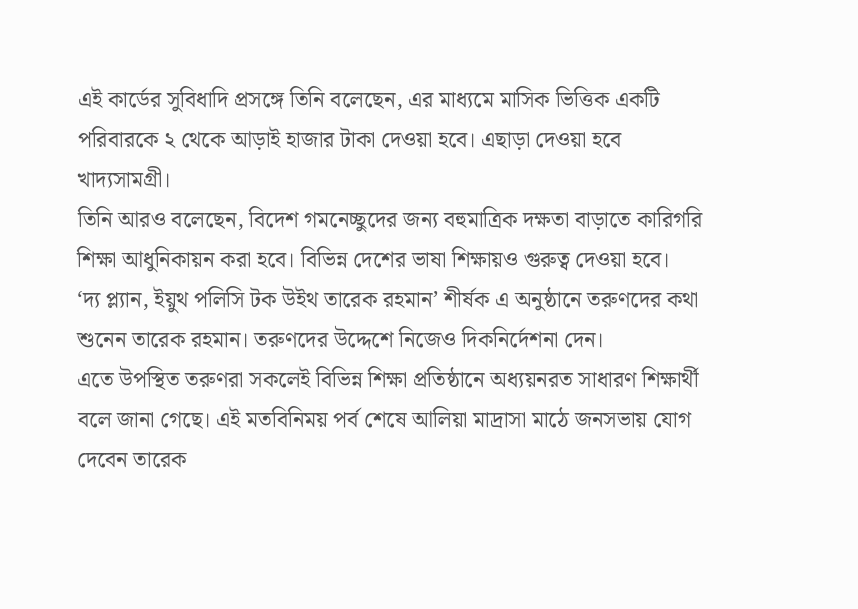এই কার্ডের সুবিধাদি প্রসঙ্গে তিনি বলেছেন, এর মাধ্যমে মাসিক ভিত্তিক একটি পরিবারকে ২ থেকে আড়াই হাজার টাকা দেওয়া হবে। এছাড়া দেওয়া হবে খাদ্যসামগ্রী।
তিনি আরও বলেছেন, বিদেশ গমনেচ্ছুদের জন্য বহুমাত্রিক দক্ষতা বাড়াতে কারিগরি শিক্ষা আধুনিকায়ন করা হবে। বিভিন্ন দেশের ভাষা শিক্ষায়ও গুরুত্ব দেওয়া হবে।
‘দ্য প্ল্যান, ইয়ুথ পলিসি টক উইথ তারেক রহমান’ শীর্ষক এ অনুষ্ঠানে তরুণদের কথা শুনেন তারেক রহমান। তরুণদের উদ্দেশে নিজেও দিকনির্দেশনা দেন।
এতে উপস্থিত তরুণরা সকলেই বিভিন্ন শিক্ষা প্রতিষ্ঠানে অধ্যয়নরত সাধারণ শিক্ষার্থী বলে জানা গেছে। এই মতবিনিময় পর্ব শেষে আলিয়া মাদ্রাসা মাঠে জনসভায় যোগ দেবেন তারেক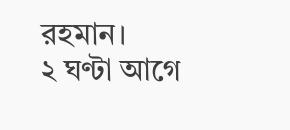রহমান।
২ ঘণ্টা আগে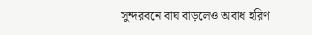সুন্দরবনে বাঘ বাড়লেও অবাধ হরিণ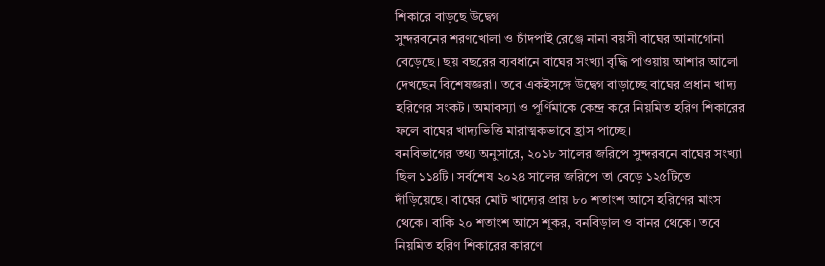শিকারে বাড়ছে উদ্বেগ
সুন্দরবনের শরণখোলা ও চাঁদপাই রেঞ্জে নানা বয়সী বাঘের আনাগোনা বেড়েছে। ছয় বছরের ব্যবধানে বাঘের সংখ্যা বৃদ্ধি পাওয়ায় আশার আলো দেখছেন বিশেষজ্ঞরা। তবে একইসঙ্গে উদ্বেগ বাড়াচ্ছে বাঘের প্রধান খাদ্য হরিণের সংকট। অমাবস্যা ও পূর্ণিমাকে কেন্দ্র করে নিয়মিত হরিণ শিকারের ফলে বাঘের খাদ্যভিত্তি মারাত্মকভাবে হ্রাস পাচ্ছে।
বনবিভাগের তথ্য অনুসারে, ২০১৮ সালের জরিপে সুন্দরবনে বাঘের সংখ্যা ছিল ১১৪টি। সর্বশেষ ২০২৪ সালের জরিপে তা বেড়ে ১২৫টিতে দাঁড়িয়েছে। বাঘের মোট খাদ্যের প্রায় ৮০ শতাংশ আসে হরিণের মাংস থেকে। বাকি ২০ শতাংশ আসে শূকর, বনবিড়াল ও বানর থেকে। তবে নিয়মিত হরিণ শিকারের কারণে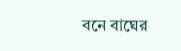বনে বাঘের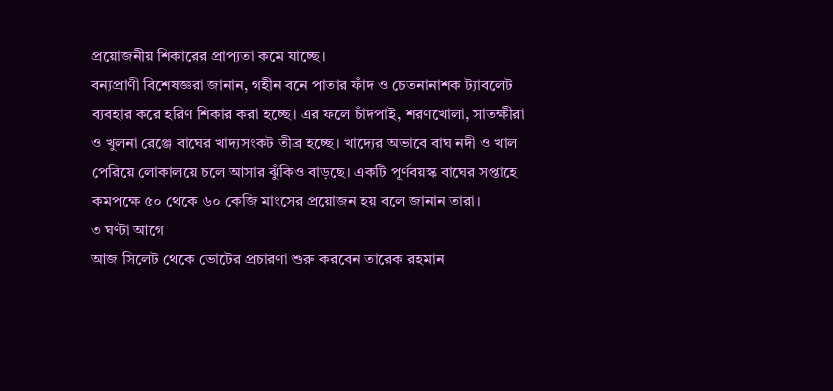প্রয়োজনীয় শিকারের প্রাপ্যতা কমে যাচ্ছে।
বন্যপ্রাণী বিশেষজ্ঞরা জানান, গহীন বনে পাতার ফাঁদ ও চেতনানাশক ট্যাবলেট ব্যবহার করে হরিণ শিকার করা হচ্ছে। এর ফলে চাঁদপাই, শরণখোলা, সাতক্ষীরা ও খুলনা রেঞ্জে বাঘের খাদ্যসংকট তীব্র হচ্ছে। খাদ্যের অভাবে বাঘ নদী ও খাল পেরিয়ে লোকালয়ে চলে আসার ঝুঁকিও বাড়ছে। একটি পূর্ণবয়স্ক বাঘের সপ্তাহে কমপক্ষে ৫০ থেকে ৬০ কেজি মাংসের প্রয়োজন হয় বলে জানান তারা।
৩ ঘণ্টা আগে
আজ সিলেট থেকে ভোটের প্রচারণা শুরু করবেন তারেক রহমান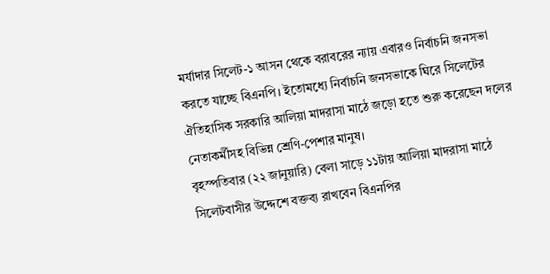মর্যাদার সিলেট-১ আসন থেকে বরাবরের ন্যায় এবারও নির্বাচনি জনসভা করতে যাচ্ছে বিএনপি। ইতোমধ্যে নির্বাচনি জনসভাকে ঘিরে সিলেটের ঐতিহাসিক সরকারি আলিয়া মাদরাসা মাঠে জড়ো হতে শুরু করেছেন দলের নেতাকর্মীসহ বিভিন্ন শ্রেণি-পেশার মানুষ।
বৃহস্পতিবার (২২ জানুয়ারি) বেলা সাড়ে ১১টায় আলিয়া মাদরাসা মাঠে সিলেটবাসীর উদ্দেশে বক্তব্য রাখবেন বিএনপির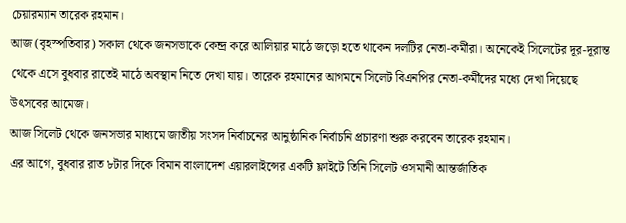চেয়ারম্যান তারেক রহমান।
আজ (বৃহস্পতিবার) সকাল থেকে জনসভাকে কেন্দ্র করে আলিয়ার মাঠে জড়ো হতে থাকেন দলটির নেতা-কর্মীরা। অনেকেই সিলেটের দূর-দূরান্ত থেকে এসে বুধবার রাতেই মাঠে অবস্থান নিতে দেখা যায়। তারেক রহমানের আগমনে সিলেট বিএনপির নেতা-কর্মীদের মধ্যে দেখা দিয়েছে উৎসবের আমেজ।
আজ সিলেট থেকে জনসভার মাধ্যমে জাতীয় সংসদ নির্বাচনের আনুষ্ঠানিক নির্বাচনি প্রচারণা শুরু করবেন তারেক রহমান।
এর আগে, বুধবার রাত ৮টার দিকে বিমান বাংলাদেশ এয়ারলাইন্সের একটি ফ্লাইটে তিনি সিলেট ওসমানী আন্তর্জাতিক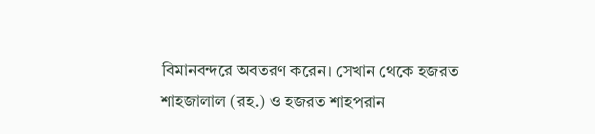বিমানবন্দরে অবতরণ করেন। সেখান থেকে হজরত শাহজালাল (রহ.) ও হজরত শাহপরান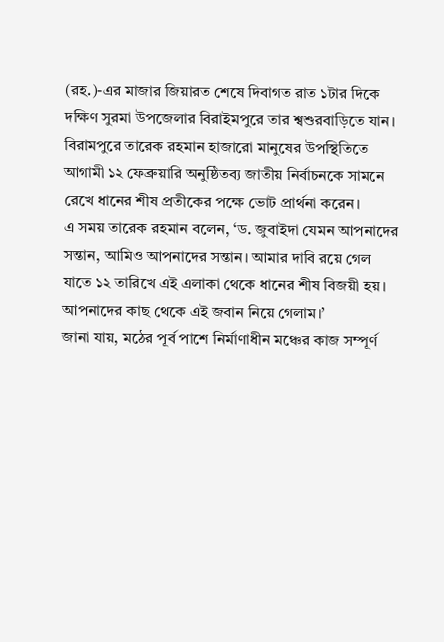(রহ.)-এর মাজার জিয়ারত শেষে দিবাগত রাত ১টার দিকে দক্ষিণ সুরমা উপজেলার বিরাইমপুরে তার শ্বশুরবাড়িতে যান।
বিরামপুরে তারেক রহমান হাজারো মানুষের উপস্থিতিতে আগামী ১২ ফেব্রুয়ারি অনুষ্ঠিতব্য জাতীয় নির্বাচনকে সামনে রেখে ধানের শীষ প্রতীকের পক্ষে ভোট প্রার্থনা করেন।
এ সময় তারেক রহমান বলেন, ‘ড. জুবাইদা যেমন আপনাদের সন্তান, আমিও আপনাদের সন্তান। আমার দাবি রয়ে গেল যাতে ১২ তারিখে এই এলাকা থেকে ধানের শীষ বিজয়ী হয়। আপনাদের কাছ থেকে এই জবান নিয়ে গেলাম।’
জানা যায়, মঠের পূর্ব পাশে নির্মাণাধীন মঞ্চের কাজ সম্পূর্ণ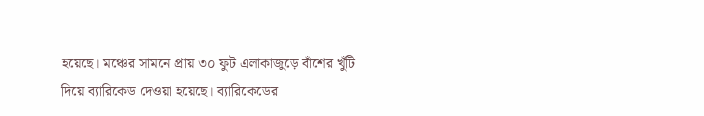হয়েছে। মঞ্চের সামনে প্রায় ৩০ ফুট এলাকাজুড়ে বাঁশের খুঁটি দিয়ে ব্যারিকেড দেওয়া হয়েছে। ব্যারিকেডের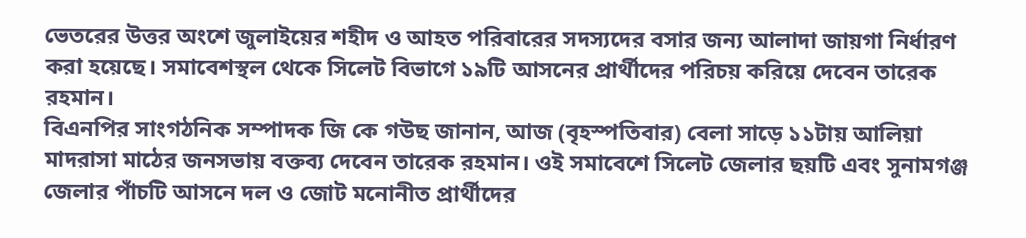ভেতরের উত্তর অংশে জুলাইয়ের শহীদ ও আহত পরিবারের সদস্যদের বসার জন্য আলাদা জায়গা নির্ধারণ করা হয়েছে। সমাবেশস্থল থেকে সিলেট বিভাগে ১৯টি আসনের প্রার্থীদের পরিচয় করিয়ে দেবেন তারেক রহমান।
বিএনপির সাংগঠনিক সম্পাদক জি কে গউছ জানান, আজ (বৃহস্পতিবার) বেলা সাড়ে ১১টায় আলিয়া মাদরাসা মাঠের জনসভায় বক্তব্য দেবেন তারেক রহমান। ওই সমাবেশে সিলেট জেলার ছয়টি এবং সুনামগঞ্জ জেলার পাঁচটি আসনে দল ও জোট মনোনীত প্রার্থীদের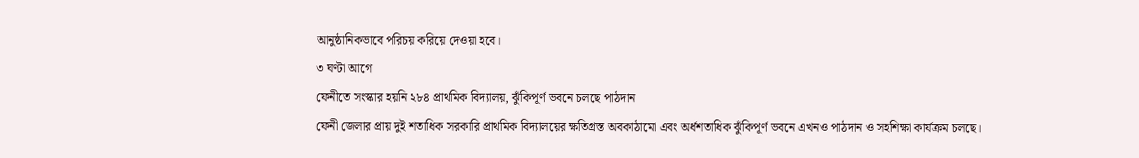আনুষ্ঠানিকভাবে পরিচয় করিয়ে দেওয়া হবে।
৩ ঘণ্টা আগে
ফেনীতে সংস্কার হয়নি ২৮৪ প্রাথমিক বিদ্যালয়, ঝুঁকিপূর্ণ ভবনে চলছে পাঠদান
ফেনী জেলার প্রায় দুই শতাধিক সরকারি প্রাথমিক বিদ্যালয়ের ক্ষতিগ্রস্ত অবকাঠামো এবং অর্ধশতাধিক ঝুঁকিপূর্ণ ভবনে এখনও পাঠদান ও সহশিক্ষা কার্যক্রম চলছে।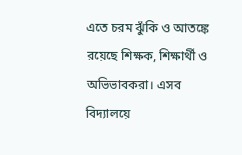এতে চরম ঝুঁকি ও আতঙ্কে রয়েছে শিক্ষক, শিক্ষার্থী ও অভিভাবকরা। এসব বিদ্যালয়ে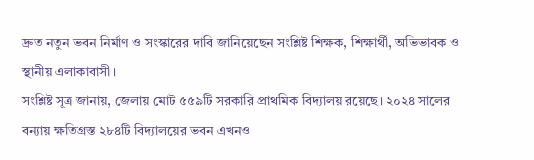দ্রুত নতুন ভবন নির্মাণ ও সংস্কারের দাবি জানিয়েছেন সংশ্লিষ্ট শিক্ষক, শিক্ষার্থী, অভিভাবক ও স্থানীয় এলাকাবাসী।
সংশ্লিষ্ট সূত্র জানায়, জেলায় মোট ৫৫৯টি সরকারি প্রাথমিক বিদ্যালয় রয়েছে। ২০২৪ সালের বন্যায় ক্ষতিগ্রস্ত ২৮৪টি বিদ্যালয়ের ভবন এখনও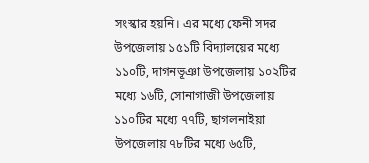সংস্কার হয়নি। এর মধ্যে ফেনী সদর উপজেলায় ১৫১টি বিদ্যালয়ের মধ্যে ১১০টি, দাগনভূঞা উপজেলায় ১০২টির মধ্যে ১৬টি, সোনাগাজী উপজেলায় ১১০টির মধ্যে ৭৭টি, ছাগলনাইয়া উপজেলায় ৭৮টির মধ্যে ৬৫টি,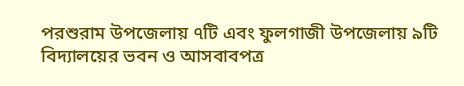পরশুরাম উপজেলায় ৭টি এবং ফুলগাজী উপজেলায় ৯টি বিদ্যালয়ের ভবন ও আসবাবপত্র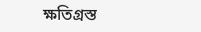ক্ষতিগ্রস্ত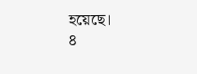হয়েছে।
৪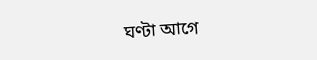ঘণ্টা আগে